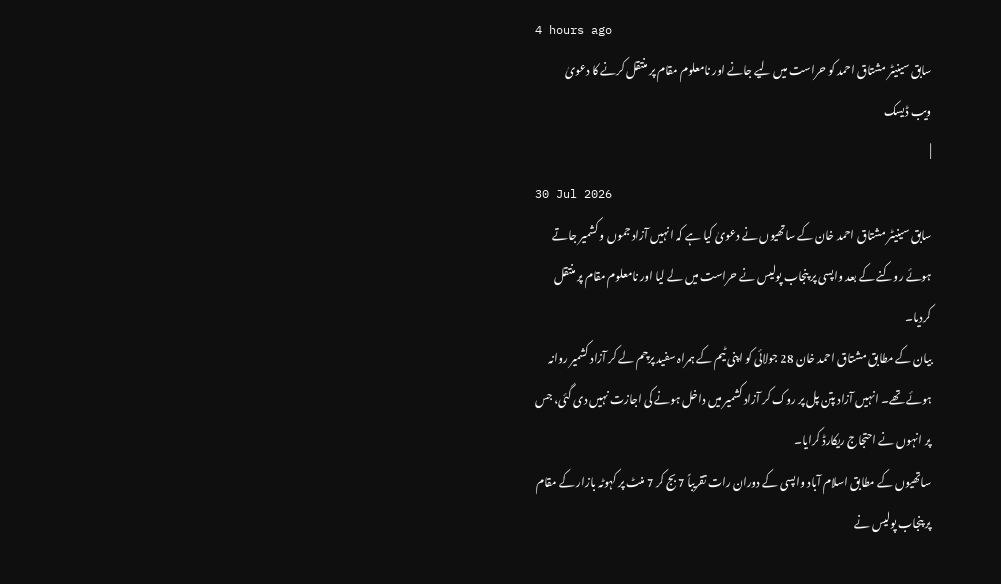4 hours ago
سابق سینیٹر مشتاق احمد کو حراست میں لیے جانے اور نامعلوم مقام پر منتقل کرنے کا دعویٰ
ویب ڈیسک
|
30 Jul 2026
سابق سینیٹر مشتاق احمد خان کے ساتھیوں نے دعویٰ کیا ہے کہ انہیں آزاد جموں و کشمیر جاتے ہوئے روکنے کے بعد واپسی پر پنجاب پولیس نے حراست میں لے لیا اور نامعلوم مقام پر منتقل کردیا۔
بیان کے مطابق مشتاق احمد خان 28 جولائی کو اپنی ٹیم کے ہمراہ سفید پرچم لے کر آزاد کشمیر روانہ ہوئے تھے۔ انہیں آزاد پتن پل پر روک کر آزاد کشمیر میں داخل ہونے کی اجازت نہیں دی گئی، جس پر انہوں نے احتجاج ریکارڈ کرایا۔
ساتھیوں کے مطابق اسلام آباد واپسی کے دوران رات تقریباً 7 بج کر 7 منٹ پر کہوٹہ بازار کے مقام پر پنجاب پولیس نے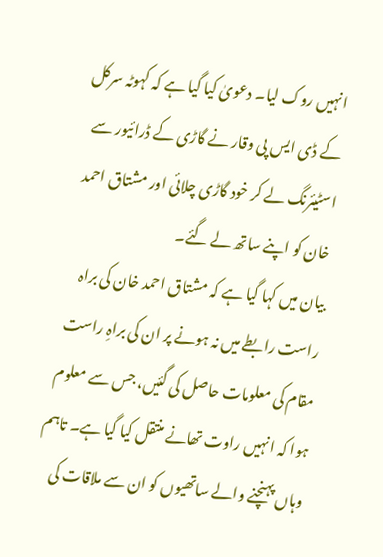انہیں روک لیا۔ دعویٰ کیا گیا ہے کہ کہوٹہ سرکل کے ڈی ایس پی وقار نے گاڑی کے ڈرائیور سے اسٹیئرنگ لے کر خود گاڑی چلائی اور مشتاق احمد خان کو اپنے ساتھ لے گئے۔
بیان میں کہا گیا ہے کہ مشتاق احمد خان کی براہ راست رابطے میں نہ ہونے پر ان کی براہِ راست مقام کی معلومات حاصل کی گئیں، جس سے معلوم ہوا کہ انہیں راوت تھانے منتقل کیا گیا ہے۔ تاہم وہاں پہنچنے والے ساتھیوں کو ان سے ملاقات کی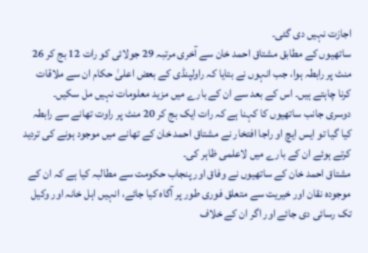اجازت نہیں دی گئی۔
ساتھیوں کے مطابق مشتاق احمد خان سے آخری مرتبہ 29 جولائی کو رات 12 بج کر 26 منٹ پر رابطہ ہوا، جب انہوں نے بتایا کہ راولپنڈی کے بعض اعلیٰ حکام ان سے ملاقات کرنا چاہتے ہیں۔ اس کے بعد سے ان کے بارے میں مزید معلومات نہیں مل سکیں۔
دوسری جانب ساتھیوں کا کہنا ہے کہ رات ایک بج کر 20 منٹ پر راوت تھانے سے رابطہ کیا گیا تو ایس ایچ او راجا افتخار نے مشتاق احمد خان کے تھانے میں موجود ہونے کی تردید کرتے ہوئے ان کے بارے میں لاعلمی ظاہر کی۔
مشتاق احمد خان کے ساتھیوں نے وفاق اور پنجاب حکومت سے مطالبہ کیا ہے کہ ان کے موجودہ نقان اور خیریت سے متعلق فوری طور پر آگاہ کیا جائے، انہیں اہل خانہ اور وکیل تک رسائی دی جائے اور اگر ان کے خلاف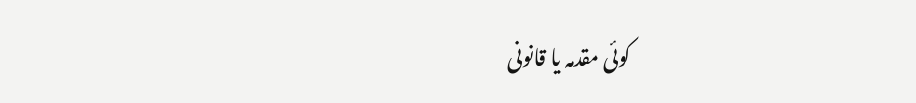کوئی مقدمہ یا قانونی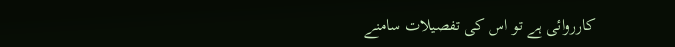کارروائی ہے تو اس کی تفصیلات سامنے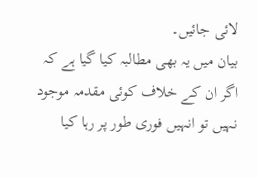لائی جائیں۔
بیان میں یہ بھی مطالبہ کیا گیا ہے کہ اگر ان کے خلاف کوئی مقدمہ موجود نہیں تو انہیں فوری طور پر رہا کیا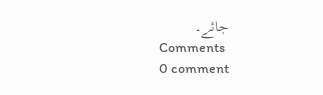جائے۔
Comments
0 comment